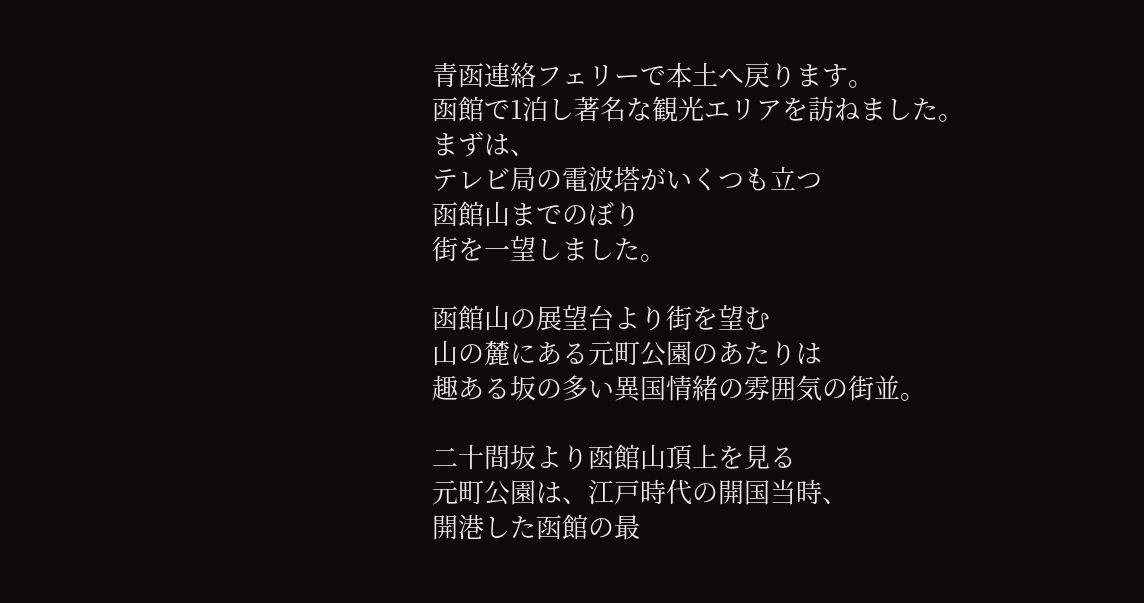青函連絡フェリーで本土へ戻ります。
函館で1泊し著名な観光エリアを訪ねました。
まずは、
テレビ局の電波塔がいくつも立つ
函館山までのぼり
街を一望しました。

函館山の展望台より街を望む
山の麓にある元町公園のあたりは
趣ある坂の多い異国情緒の雰囲気の街並。

二十間坂より函館山頂上を見る
元町公園は、江戸時代の開国当時、
開港した函館の最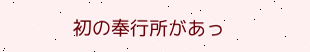初の奉行所があっ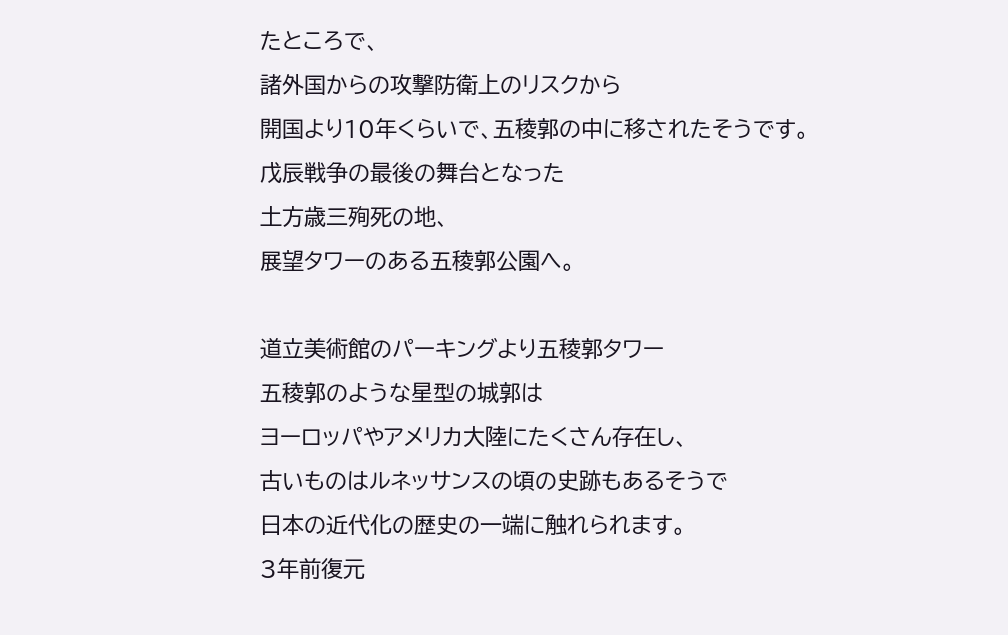たところで、
諸外国からの攻撃防衛上のリスクから
開国より10年くらいで、五稜郭の中に移されたそうです。
戊辰戦争の最後の舞台となった
土方歳三殉死の地、
展望タワーのある五稜郭公園へ。

道立美術館のパーキングより五稜郭タワー
五稜郭のような星型の城郭は
ヨーロッパやアメリカ大陸にたくさん存在し、
古いものはルネッサンスの頃の史跡もあるそうで
日本の近代化の歴史の一端に触れられます。
3年前復元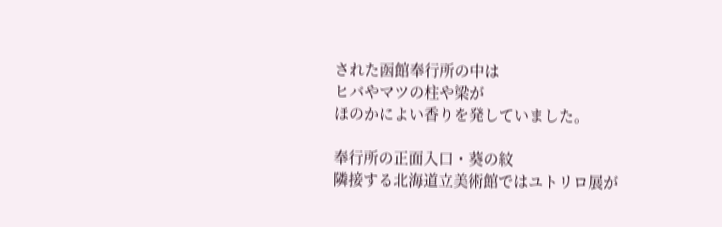された函館奉行所の中は
ヒバやマツの柱や梁が
ほのかによい香りを発していました。

奉行所の正面入口・葵の紋
隣接する北海道立美術館ではユトリロ展が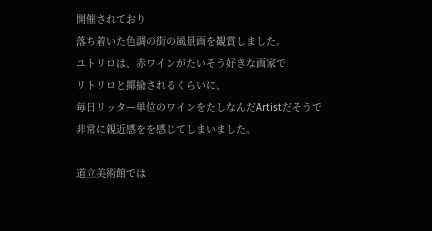開催されており
落ち着いた色調の街の風景画を観賞しました。
ユトリロは、赤ワインがたいそう好きな画家で
リトリロと揶揄されるくらいに、
毎日リッター単位のワインをたしなんだArtistだそうで
非常に親近感をを感じてしまいました。

道立美術館では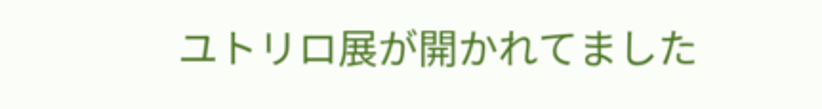ユトリロ展が開かれてました